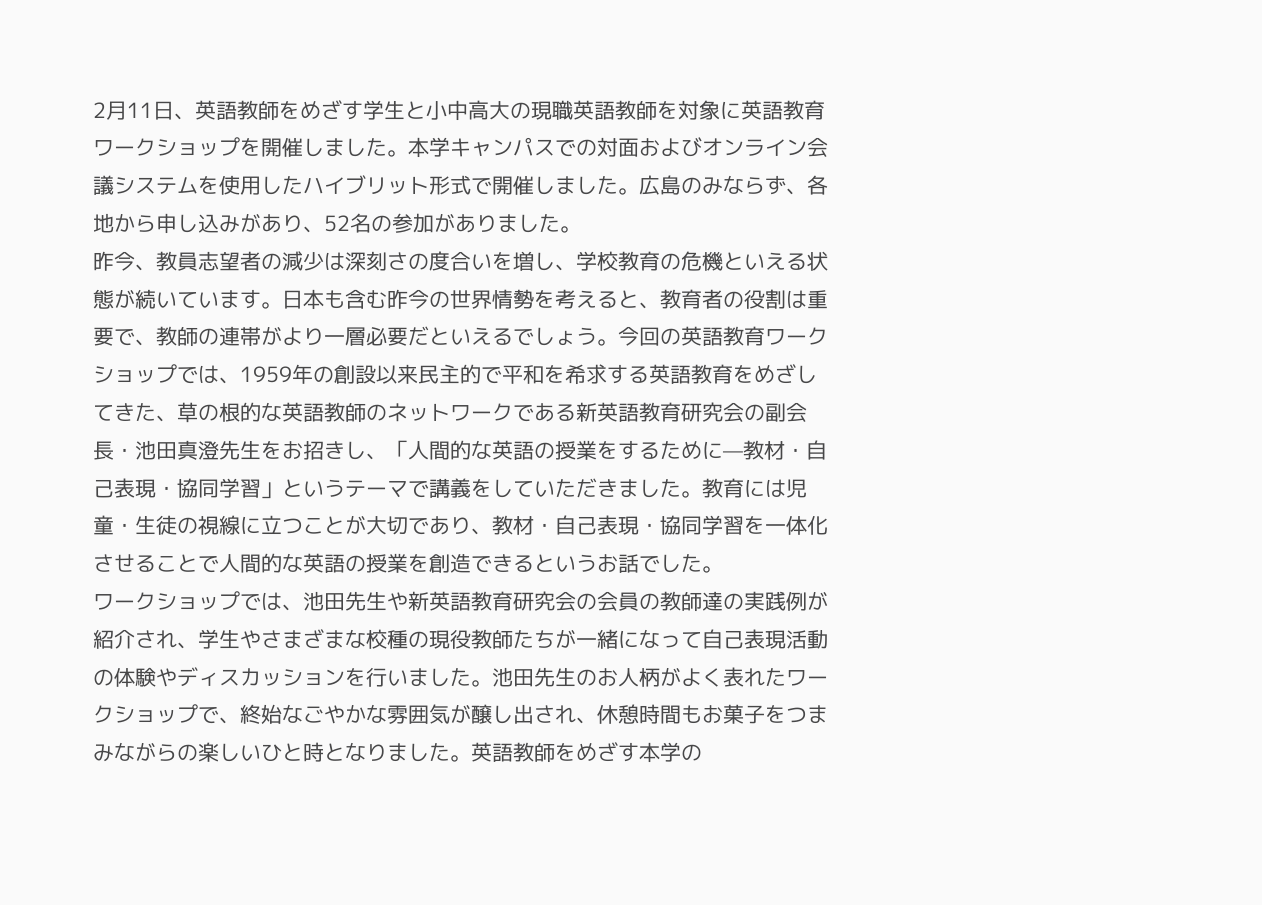2月11日、英語教師をめざす学生と小中高大の現職英語教師を対象に英語教育ワークショップを開催しました。本学キャンパスでの対面およびオンライン会議システムを使用したハイブリット形式で開催しました。広島のみならず、各地から申し込みがあり、52名の参加がありました。
昨今、教員志望者の減少は深刻さの度合いを増し、学校教育の危機といえる状態が続いています。日本も含む昨今の世界情勢を考えると、教育者の役割は重要で、教師の連帯がより一層必要だといえるでしょう。今回の英語教育ワークショップでは、1959年の創設以来民主的で平和を希求する英語教育をめざしてきた、草の根的な英語教師のネットワークである新英語教育研究会の副会長・池田真澄先生をお招きし、「人間的な英語の授業をするために—教材・自己表現・協同学習」というテーマで講義をしていただきました。教育には児童・生徒の視線に立つことが大切であり、教材・自己表現・協同学習を一体化させることで人間的な英語の授業を創造できるというお話でした。
ワークショップでは、池田先生や新英語教育研究会の会員の教師達の実践例が紹介され、学生やさまざまな校種の現役教師たちが一緒になって自己表現活動の体験やディスカッションを行いました。池田先生のお人柄がよく表れたワークショップで、終始なごやかな雰囲気が醸し出され、休憩時間もお菓子をつまみながらの楽しいひと時となりました。英語教師をめざす本学の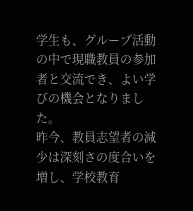学生も、グループ活動の中で現職教員の参加者と交流でき、よい学びの機会となりました。
昨今、教員志望者の減少は深刻さの度合いを増し、学校教育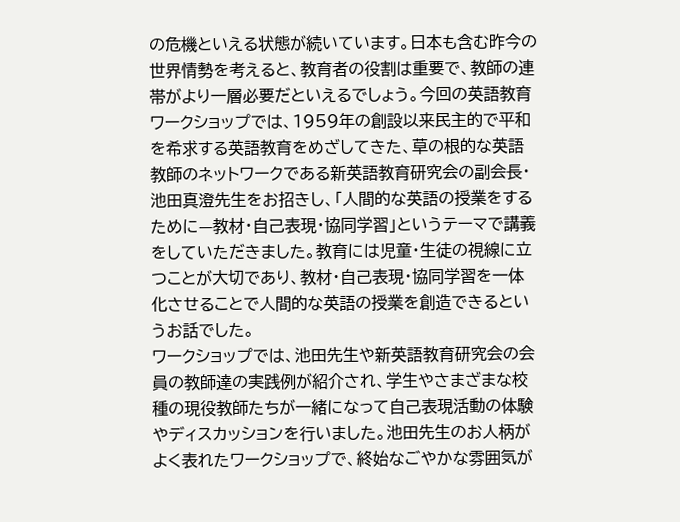の危機といえる状態が続いています。日本も含む昨今の世界情勢を考えると、教育者の役割は重要で、教師の連帯がより一層必要だといえるでしょう。今回の英語教育ワークショップでは、1959年の創設以来民主的で平和を希求する英語教育をめざしてきた、草の根的な英語教師のネットワークである新英語教育研究会の副会長・池田真澄先生をお招きし、「人間的な英語の授業をするために—教材・自己表現・協同学習」というテーマで講義をしていただきました。教育には児童・生徒の視線に立つことが大切であり、教材・自己表現・協同学習を一体化させることで人間的な英語の授業を創造できるというお話でした。
ワークショップでは、池田先生や新英語教育研究会の会員の教師達の実践例が紹介され、学生やさまざまな校種の現役教師たちが一緒になって自己表現活動の体験やディスカッションを行いました。池田先生のお人柄がよく表れたワークショップで、終始なごやかな雰囲気が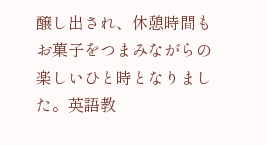醸し出され、休憩時間もお菓子をつまみながらの楽しいひと時となりました。英語教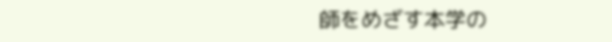師をめざす本学の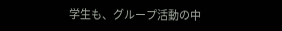学生も、グループ活動の中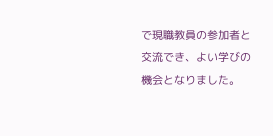で現職教員の参加者と交流でき、よい学びの機会となりました。